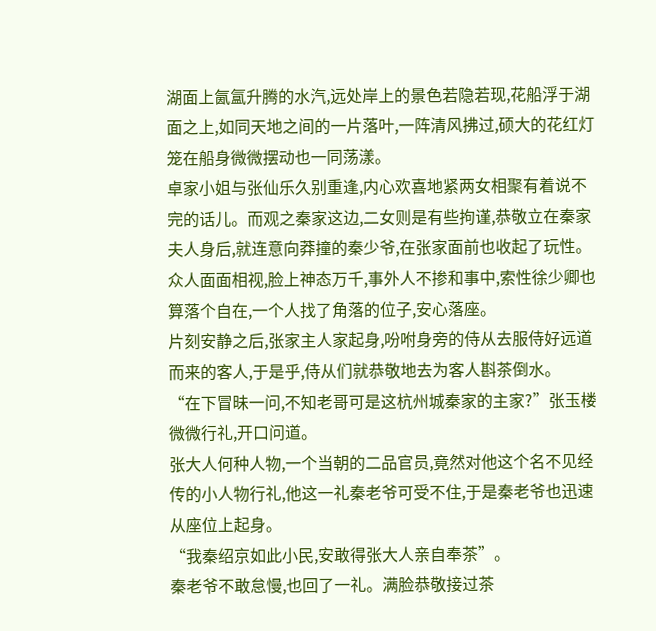湖面上氤氲升腾的水汽,远处岸上的景色若隐若现,花船浮于湖面之上,如同天地之间的一片落叶,一阵清风拂过,硕大的花红灯笼在船身微微摆动也一同荡漾。
卓家小姐与张仙乐久别重逢,内心欢喜地紧两女相聚有着说不完的话儿。而观之秦家这边,二女则是有些拘谨,恭敬立在秦家夫人身后,就连意向莽撞的秦少爷,在张家面前也收起了玩性。
众人面面相视,脸上神态万千,事外人不掺和事中,索性徐少卿也算落个自在,一个人找了角落的位子,安心落座。
片刻安静之后,张家主人家起身,吩咐身旁的侍从去服侍好远道而来的客人,于是乎,侍从们就恭敬地去为客人斟茶倒水。
“在下冒昧一问,不知老哥可是这杭州城秦家的主家?”张玉楼微微行礼,开口问道。
张大人何种人物,一个当朝的二品官员,竟然对他这个名不见经传的小人物行礼,他这一礼秦老爷可受不住,于是秦老爷也迅速从座位上起身。
“我秦绍京如此小民,安敢得张大人亲自奉茶”。
秦老爷不敢怠慢,也回了一礼。满脸恭敬接过茶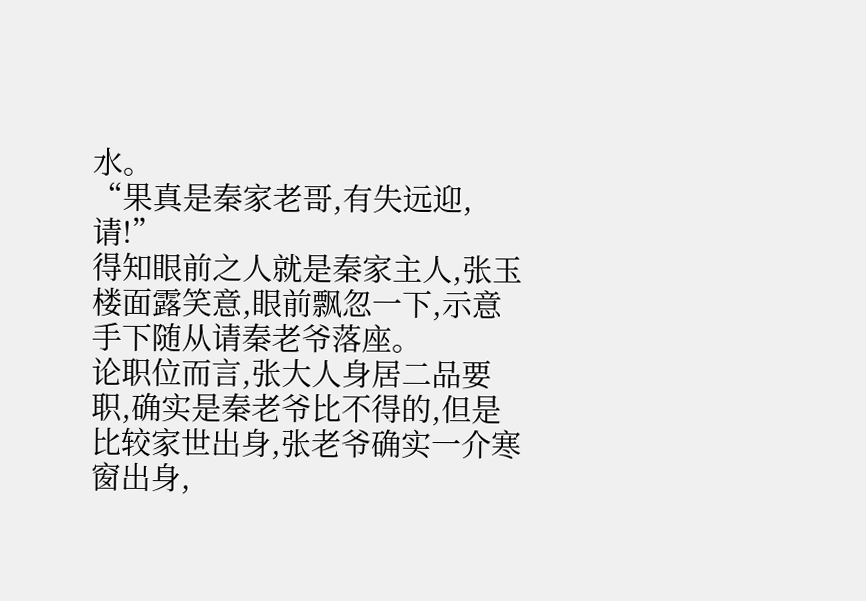水。
“果真是秦家老哥,有失远迎,请!”
得知眼前之人就是秦家主人,张玉楼面露笑意,眼前飘忽一下,示意手下随从请秦老爷落座。
论职位而言,张大人身居二品要职,确实是秦老爷比不得的,但是比较家世出身,张老爷确实一介寒窗出身,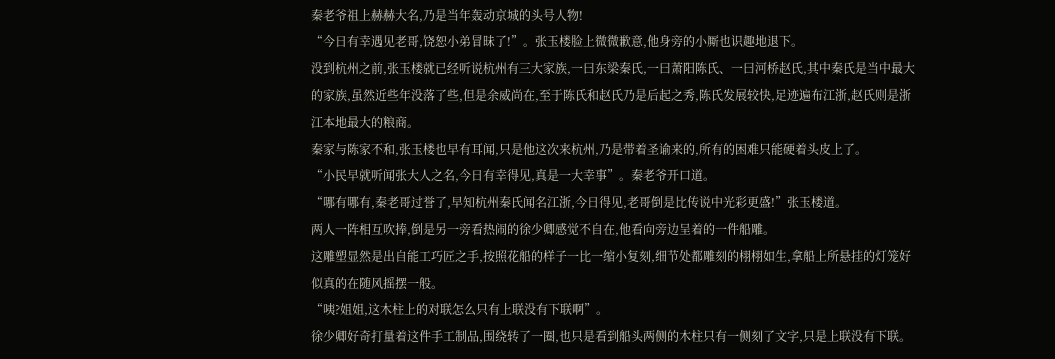秦老爷祖上赫赫大名,乃是当年轰动京城的头号人物!
“今日有幸遇见老哥,饶恕小弟冒昧了!”。张玉楼脸上微微歉意,他身旁的小厮也识趣地退下。
没到杭州之前,张玉楼就已经听说杭州有三大家族,一曰东梁秦氏,一曰萧阳陈氏、一曰河桥赵氏,其中秦氏是当中最大的家族,虽然近些年没落了些,但是余威尚在,至于陈氏和赵氏乃是后起之秀,陈氏发展较快,足迹遍布江浙,赵氏则是浙江本地最大的粮商。
秦家与陈家不和,张玉楼也早有耳闻,只是他这次来杭州,乃是带着圣谕来的,所有的困难只能硬着头皮上了。
“小民早就听闻张大人之名,今日有幸得见,真是一大幸事”。秦老爷开口道。
“哪有哪有,秦老哥过誉了,早知杭州秦氏闻名江浙,今日得见,老哥倒是比传说中光彩更盛!”张玉楼道。
两人一阵相互吹捧,倒是另一旁看热闹的徐少卿感觉不自在,他看向旁边呈着的一件船雕。
这雕塑显然是出自能工巧匠之手,按照花船的样子一比一缩小复刻,细节处都雕刻的栩栩如生,拿船上所悬挂的灯笼好似真的在随风摇摆一般。
“咦?姐姐,这木柱上的对联怎么只有上联没有下联啊”。
徐少卿好奇打量着这件手工制品,围绕转了一圈,也只是看到船头两侧的木柱只有一侧刻了文字,只是上联没有下联。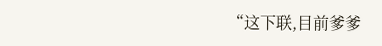“这下联,目前爹爹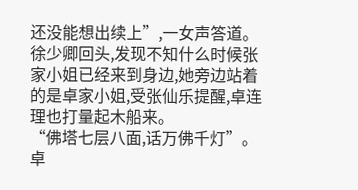还没能想出续上”,一女声答道。
徐少卿回头,发现不知什么时候张家小姐已经来到身边,她旁边站着的是卓家小姐,受张仙乐提醒,卓连理也打量起木船来。
“佛塔七层八面,话万佛千灯”。卓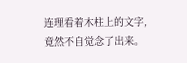连理看着木柱上的文字,竟然不自觉念了出来。